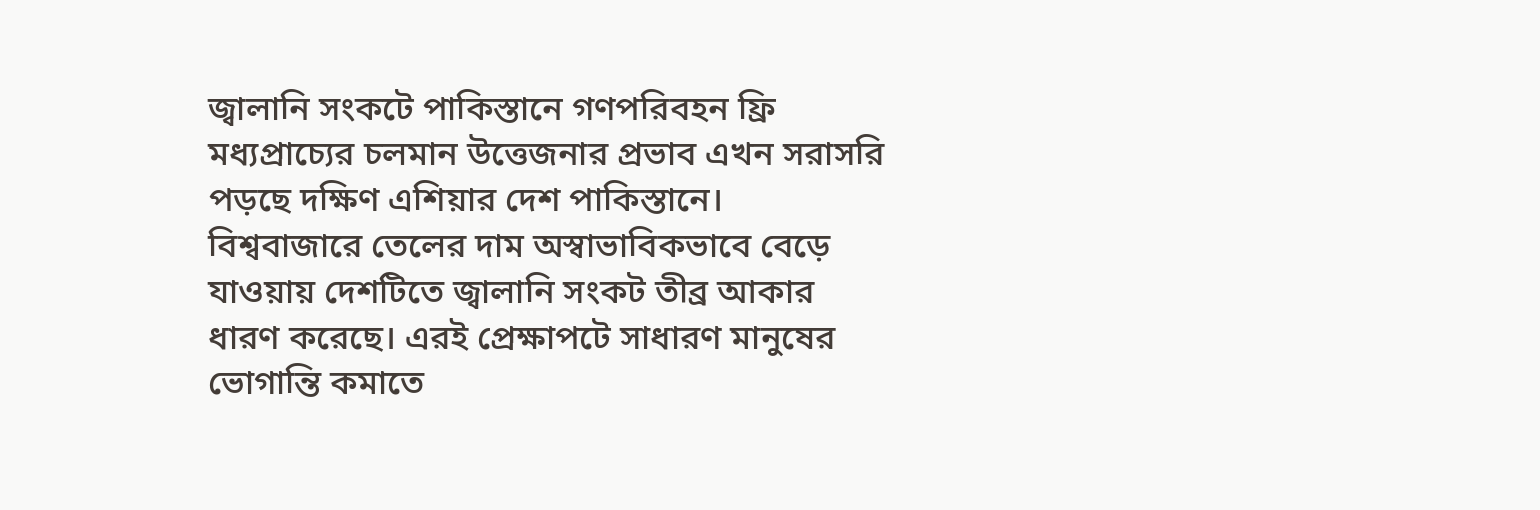জ্বালানি সংকটে পাকিস্তানে গণপরিবহন ফ্রি
মধ্যপ্রাচ্যের চলমান উত্তেজনার প্রভাব এখন সরাসরি পড়ছে দক্ষিণ এশিয়ার দেশ পাকিস্তানে। বিশ্ববাজারে তেলের দাম অস্বাভাবিকভাবে বেড়ে যাওয়ায় দেশটিতে জ্বালানি সংকট তীব্র আকার ধারণ করেছে। এরই প্রেক্ষাপটে সাধারণ মানুষের ভোগান্তি কমাতে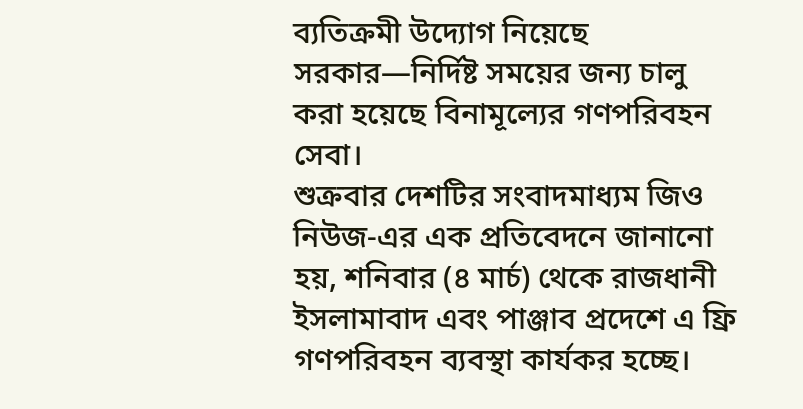ব্যতিক্রমী উদ্যোগ নিয়েছে সরকার—নির্দিষ্ট সময়ের জন্য চালু করা হয়েছে বিনামূল্যের গণপরিবহন সেবা।
শুক্রবার দেশটির সংবাদমাধ্যম জিও নিউজ-এর এক প্রতিবেদনে জানানো হয়, শনিবার (৪ মার্চ) থেকে রাজধানী ইসলামাবাদ এবং পাঞ্জাব প্রদেশে এ ফ্রি গণপরিবহন ব্যবস্থা কার্যকর হচ্ছে।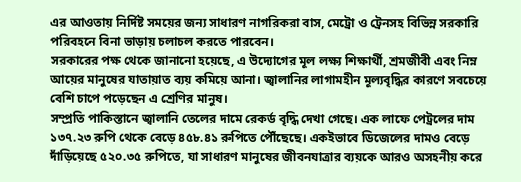এর আওতায় নির্দিষ্ট সময়ের জন্য সাধারণ নাগরিকরা বাস, মেট্রো ও ট্রেনসহ বিভিন্ন সরকারি পরিবহনে বিনা ভাড়ায় চলাচল করতে পারবেন।
সরকারের পক্ষ থেকে জানানো হয়েছে, এ উদ্যোগের মূল লক্ষ্য শিক্ষার্থী, শ্রমজীবী এবং নিম্ন আয়ের মানুষের যাতায়াত ব্যয় কমিয়ে আনা। জ্বালানির লাগামহীন মূল্যবৃদ্ধির কারণে সবচেয়ে বেশি চাপে পড়েছেন এ শ্রেণির মানুষ।
সম্প্রতি পাকিস্তানে জ্বালানি তেলের দামে রেকর্ড বৃদ্ধি দেখা গেছে। এক লাফে পেট্রলের দাম ১৩৭.২৩ রুপি থেকে বেড়ে ৪৫৮.৪১ রুপিতে পৌঁছেছে। একইভাবে ডিজেলের দামও বেড়ে দাঁড়িয়েছে ৫২০.৩৫ রুপিতে, যা সাধারণ মানুষের জীবনযাত্রার ব্যয়কে আরও অসহনীয় করে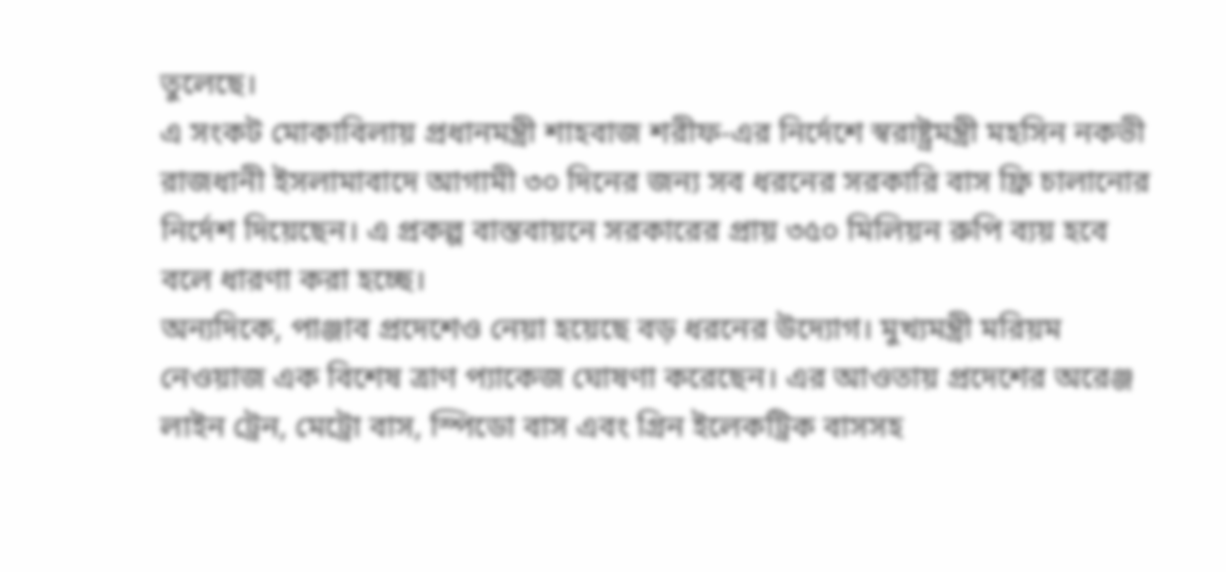তুলেছে।
এ সংকট মোকাবিলায় প্রধানমন্ত্রী শাহবাজ শরীফ-এর নির্দেশে স্বরাষ্ট্রমন্ত্রী মহসিন নকভী রাজধানী ইসলামাবাদে আগামী ৩০ দিনের জন্য সব ধরনের সরকারি বাস ফ্রি চালানোর নির্দেশ দিয়েছেন। এ প্রকল্প বাস্তবায়নে সরকারের প্রায় ৩৫০ মিলিয়ন রুপি ব্যয় হবে বলে ধারণা করা হচ্ছে।
অন্যদিকে, পাঞ্জাব প্রদেশেও নেয়া হয়েছে বড় ধরনের উদ্যোগ। মুখ্যমন্ত্রী মরিয়ম নেওয়াজ এক বিশেষ ত্রাণ প্যাকেজ ঘোষণা করেছেন। এর আওতায় প্রদেশের অরেঞ্জ লাইন ট্রেন, মেট্রো বাস, স্পিডো বাস এবং গ্রিন ইলেকট্রিক বাসসহ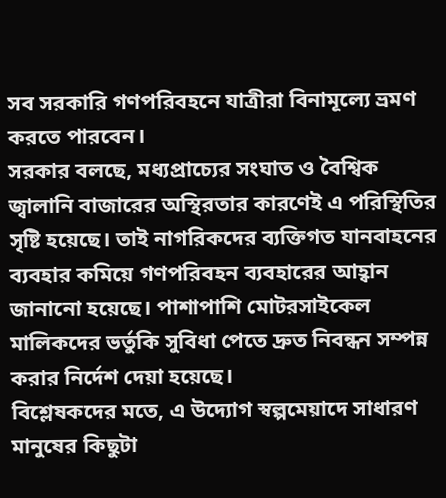সব সরকারি গণপরিবহনে যাত্রীরা বিনামূল্যে ভ্রমণ করতে পারবেন।
সরকার বলছে, মধ্যপ্রাচ্যের সংঘাত ও বৈশ্বিক জ্বালানি বাজারের অস্থিরতার কারণেই এ পরিস্থিতির সৃষ্টি হয়েছে। তাই নাগরিকদের ব্যক্তিগত যানবাহনের ব্যবহার কমিয়ে গণপরিবহন ব্যবহারের আহ্বান জানানো হয়েছে। পাশাপাশি মোটরসাইকেল মালিকদের ভর্তুকি সুবিধা পেতে দ্রুত নিবন্ধন সম্পন্ন করার নির্দেশ দেয়া হয়েছে।
বিশ্লেষকদের মতে, এ উদ্যোগ স্বল্পমেয়াদে সাধারণ মানুষের কিছুটা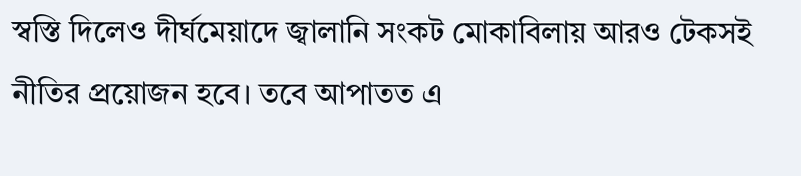স্বস্তি দিলেও দীর্ঘমেয়াদে জ্বালানি সংকট মোকাবিলায় আরও টেকসই নীতির প্রয়োজন হবে। তবে আপাতত এ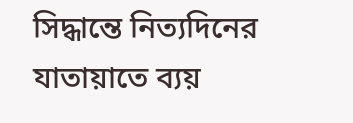সিদ্ধান্তে নিত্যদিনের যাতায়াতে ব্যয়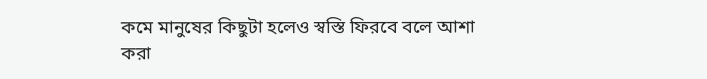কমে মানুষের কিছুটা হলেও স্বস্তি ফিরবে বলে আশা করা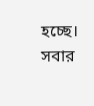হচ্ছে।
সবার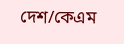দেশ/কেএম